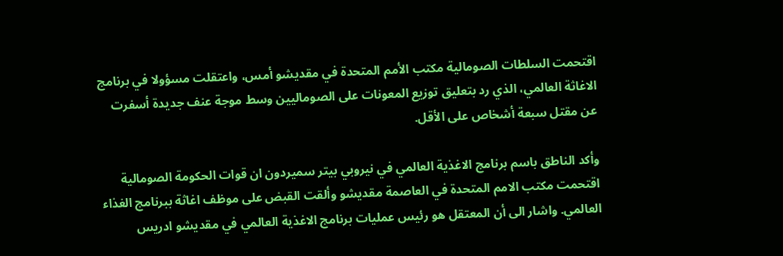اقتحمت السلطات الصومالية مكتب الأمم المتحدة في مقديشو أمس، واعتقلت مسؤولا في برنامج الاغاثة العالمي، الذي رد بتعليق توزيع المعونات على الصوماليين وسط موجة عنف جديدة أسفرت عن مقتل سبعة أشخاص على الأقل.

وأكد الناطق باسم برنامج الاغذية العالمي في نيروبي بيتر سميردون ان قوات الحكومة الصومالية اقتحمت مكتب الامم المتحدة في العاصمة مقديشو وألقت القبض على موظف اغاثة ببرنامج الغذاء العالمي. واشار الى أن المعتقل هو رئيس عمليات برنامج الاغذية العالمي في مقديشو ادريس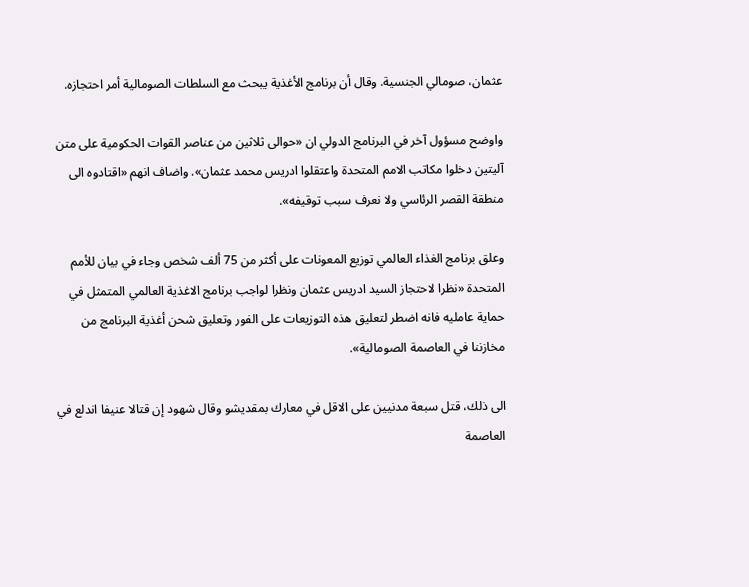عثمان، صومالي الجنسية. وقال أن برنامج الأغذية يبحث مع السلطات الصومالية أمر احتجازه.

واوضح مسؤول آخر في البرنامج الدولي ان «حوالى ثلاثين من عناصر القوات الحكومية على متن آليتين دخلوا مكاتب الامم المتحدة واعتقلوا ادريس محمد عثمان». واضاف انهم «اقتادوه الى منطقة القصر الرئاسي ولا نعرف سبب توقيفه».

وعلق برنامج الغذاء العالمي توزيع المعونات على أكثر من 75 ألف شخص وجاء في بيان للأمم المتحدة «نظرا لاحتجاز السيد ادريس عثمان ونظرا لواجب برنامج الاغذية العالمي المتمثل في حماية عامليه فانه اضطر لتعليق هذه التوزيعات على الفور وتعليق شحن أغذية البرنامج من مخازننا في العاصمة الصومالية».

الى ذلك، قتل سبعة مدنيين على الاقل في معارك بمقديشو وقال شهود إن قتالا عنيفا اندلع في العاصمة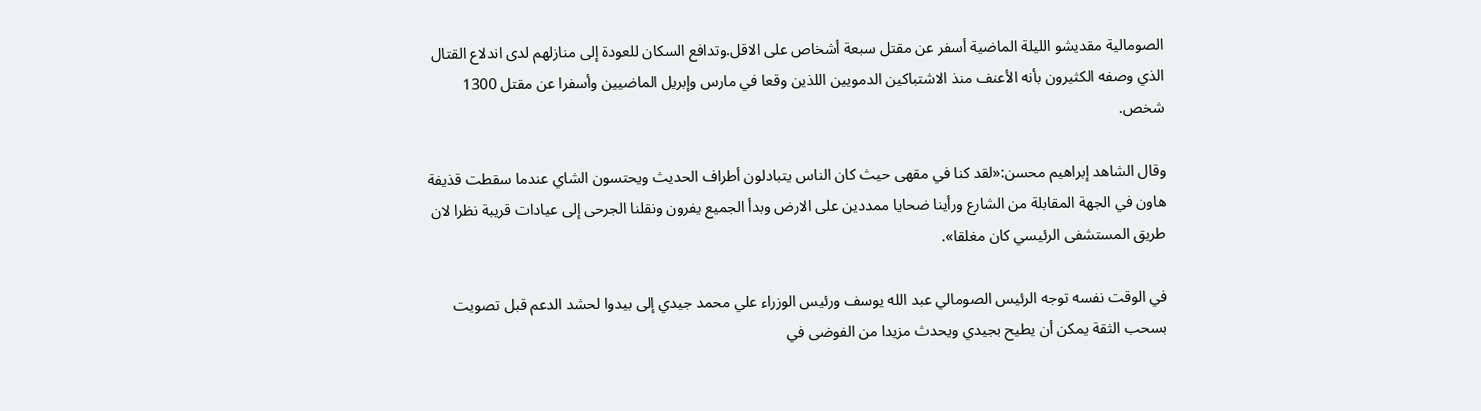الصومالية مقديشو الليلة الماضية أسفر عن مقتل سبعة أشخاص على الاقل.وتدافع السكان للعودة إلى منازلهم لدى اندلاع القتال الذي وصفه الكثيرون بأنه الأعنف منذ الاشتباكين الدمويين اللذين وقعا في مارس وإبريل الماضيين وأسفرا عن مقتل 1300 شخص.

وقال الشاهد إبراهيم محسن:«لقد كنا في مقهى حيث كان الناس يتبادلون أطراف الحديث ويحتسون الشاي عندما سقطت قذيفة هاون في الجهة المقابلة من الشارع ورأينا ضحايا ممددين على الارض وبدأ الجميع يفرون ونقلنا الجرحى إلى عيادات قريبة نظرا لان طريق المستشفى الرئيسي كان مغلقا».

في الوقت نفسه توجه الرئيس الصومالي عبد الله يوسف ورئيس الوزراء علي محمد جيدي إلى بيدوا لحشد الدعم قبل تصويت بسحب الثقة يمكن أن يطيح بجيدي ويحدث مزيدا من الفوضى في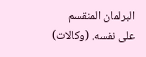البرلمان المنقسم على نفسه. (وكالات)